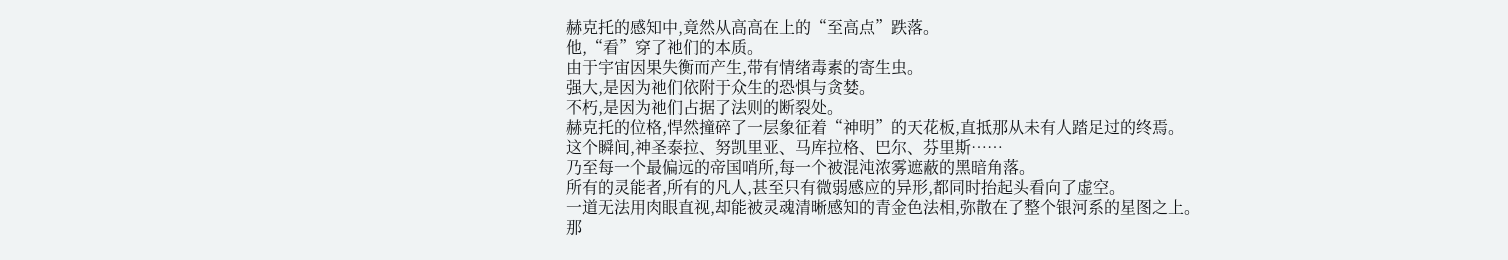赫克托的感知中,竟然从高高在上的“至高点”跌落。
他,“看”穿了祂们的本质。
由于宇宙因果失衡而产生,带有情绪毒素的寄生虫。
强大,是因为祂们依附于众生的恐惧与贪婪。
不朽,是因为祂们占据了法则的断裂处。
赫克托的位格,悍然撞碎了一层象征着“神明”的天花板,直抵那从未有人踏足过的终焉。
这个瞬间,神圣泰拉、努凯里亚、马库拉格、巴尔、芬里斯……
乃至每一个最偏远的帝国哨所,每一个被混沌浓雾遮蔽的黑暗角落。
所有的灵能者,所有的凡人,甚至只有微弱感应的异形,都同时抬起头看向了虚空。
一道无法用肉眼直视,却能被灵魂清晰感知的青金色法相,弥散在了整个银河系的星图之上。
那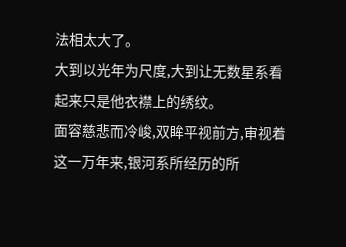法相太大了。
大到以光年为尺度,大到让无数星系看起来只是他衣襟上的绣纹。
面容慈悲而冷峻,双眸平视前方,审视着这一万年来,银河系所经历的所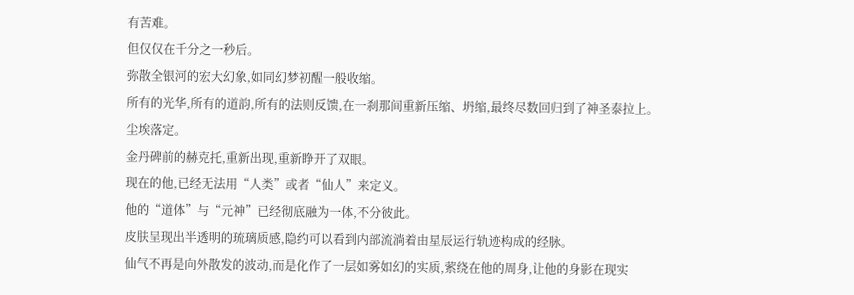有苦难。
但仅仅在千分之一秒后。
弥散全银河的宏大幻象,如同幻梦初醒一般收缩。
所有的光华,所有的道韵,所有的法则反馈,在一刹那间重新压缩、坍缩,最终尽数回归到了神圣泰拉上。
尘埃落定。
金丹碑前的赫克托,重新出现,重新睁开了双眼。
现在的他,已经无法用“人类”或者“仙人”来定义。
他的“道体”与“元神”已经彻底融为一体,不分彼此。
皮肤呈现出半透明的琉璃质感,隐约可以看到内部流淌着由星辰运行轨迹构成的经脉。
仙气不再是向外散发的波动,而是化作了一层如雾如幻的实质,萦绕在他的周身,让他的身影在现实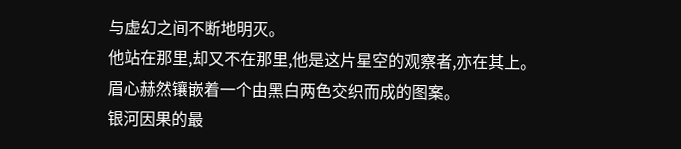与虚幻之间不断地明灭。
他站在那里,却又不在那里,他是这片星空的观察者,亦在其上。
眉心赫然镶嵌着一个由黑白两色交织而成的图案。
银河因果的最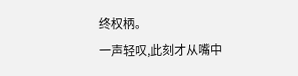终权柄。
一声轻叹,此刻才从嘴中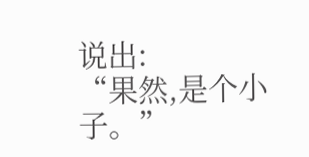说出:
“果然,是个小子。”